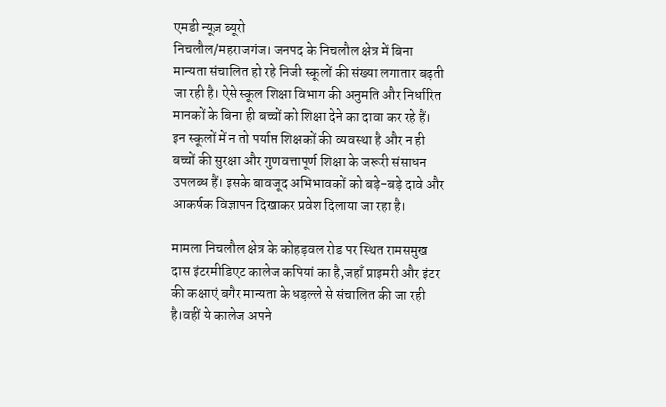एमडी न्यूज़ ब्यूरो
निचलौल/महराजगंज। जनपद के निचलौल क्षेत्र में बिना मान्यता संचालित हो रहे निजी स्कूलों की संख्या लगातार बढ़ती जा रही है। ऐसे स्कूल शिक्षा विभाग की अनुमति और निर्धारित मानकों के बिना ही बच्चों को शिक्षा देने का दावा कर रहे हैं। इन स्कूलों में न तो पर्याप्त शिक्षकों की व्यवस्था है और न ही बच्चों की सुरक्षा और गुणवत्तापूर्ण शिक्षा के जरूरी संसाधन उपलब्ध हैं। इसके बावजूद अभिभावकों को बड़े-बड़े दावे और आकर्षक विज्ञापन दिखाकर प्रवेश दिलाया जा रहा है।

मामला निचलौल क्षेत्र के कोहड़वल रोड पर स्थित रामसमुख दास इंटरमीडिएट कालेज कपियां का है,जहाँ प्राइमरी और इंटर की कक्षाएं बगैर मान्यता के धड़ल्ले से संचालित की जा रही है।वहीं ये कालेज अपने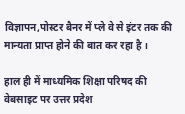विज्ञापन,पोस्टर बैनर में प्ले वे से इंटर तक की मान्यता प्राप्त होने की बात कर रहा है ।

हाल ही में माध्यमिक शिक्षा परिषद की वेबसाइट पर उत्तर प्रदेश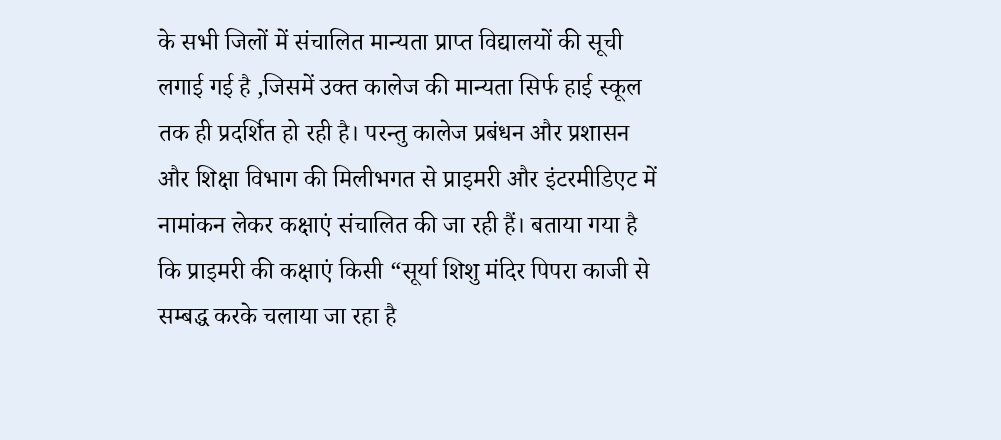के सभी जिलों में संचालित मान्यता प्राप्त विद्यालयों की सूची लगाई गई है ,जिसमें उक्त कालेज की मान्यता सिर्फ हाई स्कूल तक ही प्रदर्शित हो रही है। परन्तु कालेज प्रबंधन और प्रशासन और शिक्षा विभाग की मिलीभगत से प्राइमरी और इंटरमीडिएट में नामांकन लेकर कक्षाएं संचालित की जा रही हैं। बताया गया है कि प्राइमरी की कक्षाएं किसी “सूर्या शिशु मंदिर पिपरा काजी से सम्बद्ध करके चलाया जा रहा है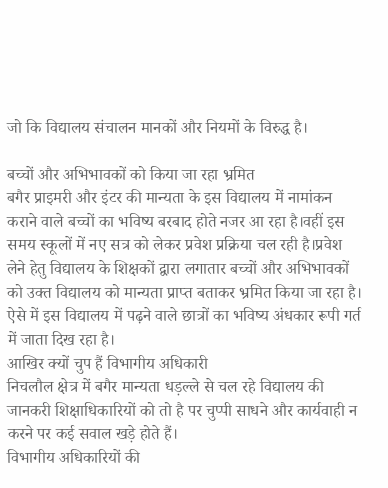जो कि विद्यालय संचालन मानकों और नियमों के विरुद्ध है।

बच्चों और अभिभावकों को किया जा रहा भ्रमित
बगैर प्राइमरी और इंटर की मान्यता के इस विद्यालय में नामांकन कराने वाले बच्चों का भविष्य बरबाद होते नजर आ रहा है।वहीं इस समय स्कूलों में नए सत्र को लेकर प्रवेश प्रक्रिया चल रही है।प्रवेश लेने हेतु विद्यालय के शिक्षकों द्वारा लगातार बच्चों और अभिभावकों को उक्त विद्यालय को मान्यता प्राप्त बताकर भ्रमित किया जा रहा है। ऐसे में इस विद्यालय में पढ़ने वाले छात्रों का भविष्य अंधकार रूपी गर्त में जाता दिख रहा है।
आखिर क्यों चुप हैं विभागीय अधिकारी
निचलौल क्षेत्र में बगैर मान्यता धड़ल्ले से चल रहे विद्यालय की जानकरी शिक्षाधिकारियों को तो है पर चुप्पी साधने और कार्यवाही न करने पर कई सवाल खड़े होते हैं।
विभागीय अधिकारियों की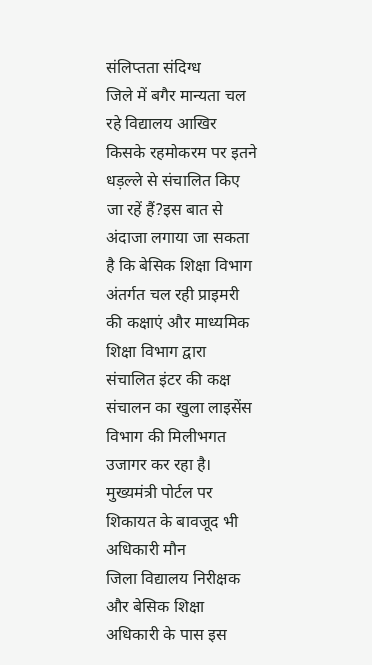संलिप्तता संदिग्ध
जिले में बगैर मान्यता चल रहे विद्यालय आखिर किसके रहमोकरम पर इतने धड़ल्ले से संचालित किए जा रहें हैं?इस बात से अंदाजा लगाया जा सकता है कि बेसिक शिक्षा विभाग अंतर्गत चल रही प्राइमरी की कक्षाएं और माध्यमिक शिक्षा विभाग द्वारा संचालित इंटर की कक्ष संचालन का खुला लाइसेंस विभाग की मिलीभगत उजागर कर रहा है।
मुख्यमंत्री पोर्टल पर शिकायत के बावजूद भी अधिकारी मौन
जिला विद्यालय निरीक्षक और बेसिक शिक्षा अधिकारी के पास इस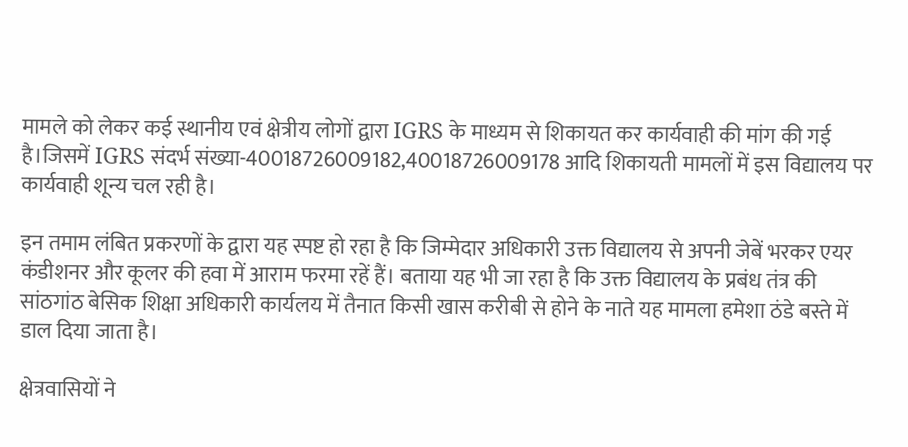मामले को लेकर कई स्थानीय एवं क्षेत्रीय लोगों द्वारा IGRS के माध्यम से शिकायत कर कार्यवाही की मांग की गई है।जिसमें IGRS संदर्भ संख्या-40018726009182,40018726009178 आदि शिकायती मामलों में इस विद्यालय पर कार्यवाही शून्य चल रही है।

इन तमाम लंबित प्रकरणों के द्वारा यह स्पष्ट हो रहा है कि जिम्मेदार अधिकारी उक्त विद्यालय से अपनी जेबें भरकर एयर कंडीशनर और कूलर की हवा में आराम फरमा रहें हैं। बताया यह भी जा रहा है कि उक्त विद्यालय के प्रबंध तंत्र की सांठगांठ बेसिक शिक्षा अधिकारी कार्यलय में तैनात किसी खास करीबी से होने के नाते यह मामला हमेशा ठंडे बस्ते में डाल दिया जाता है।

क्षेत्रवासियों ने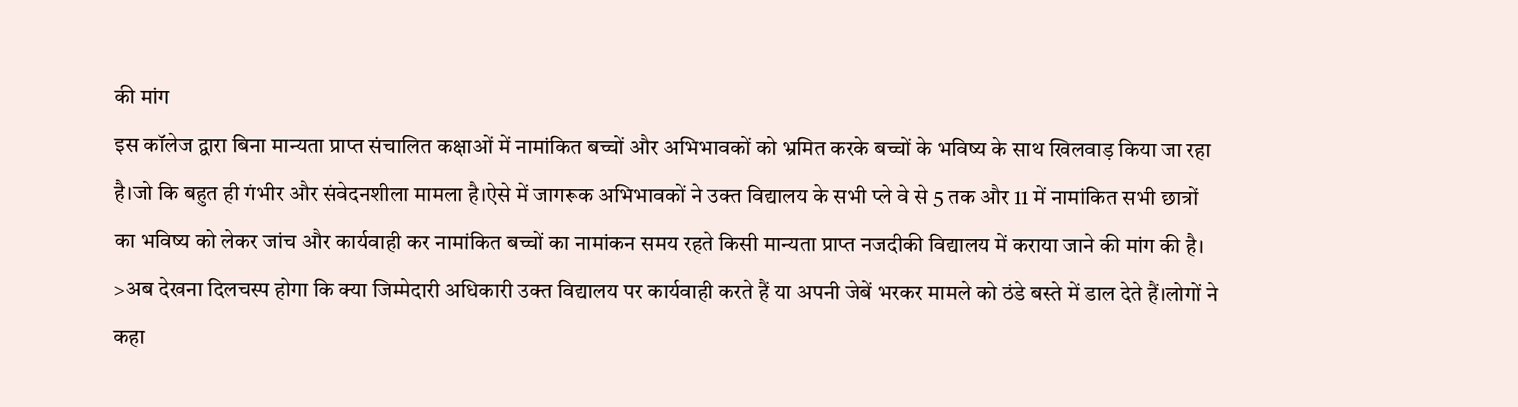की मांग
इस कॉलेज द्वारा बिना मान्यता प्राप्त संचालित कक्षाओं में नामांकित बच्चों और अभिभावकों को भ्रमित करके बच्चों के भविष्य के साथ खिलवाड़ किया जा रहा है।जो कि बहुत ही गंभीर और संवेदनशीला मामला है।ऐसे में जागरूक अभिभावकों ने उक्त विद्यालय के सभी प्ले वे से 5 तक और 11 में नामांकित सभी छात्रों का भविष्य को लेकर जांच और कार्यवाही कर नामांकित बच्चों का नामांकन समय रहते किसी मान्यता प्राप्त नजदीकी विद्यालय में कराया जाने की मांग की है।
>अब देखना दिलचस्प होगा कि क्या जिम्मेदारी अधिकारी उक्त विद्यालय पर कार्यवाही करते हैं या अपनी जेबें भरकर मामले को ठंडे बस्ते में डाल देते हैं।लोगों ने कहा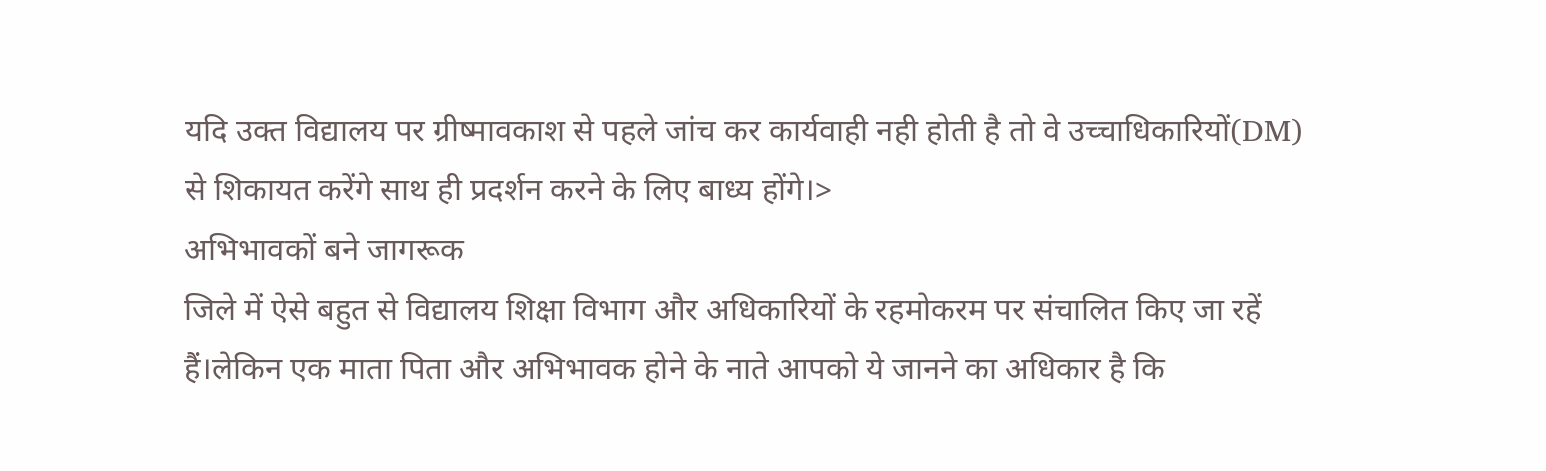यदि उक्त विद्यालय पर ग्रीष्मावकाश से पहले जांच कर कार्यवाही नही होती है तो वे उच्चाधिकारियों(DM) से शिकायत करेंगे साथ ही प्रदर्शन करने के लिए बाध्य होंगे।>
अभिभावकों बने जागरूक
जिले में ऐसे बहुत से विद्यालय शिक्षा विभाग और अधिकारियों के रहमोकरम पर संचालित किए जा रहें हैं।लेकिन एक माता पिता और अभिभावक होने के नाते आपको ये जानने का अधिकार है कि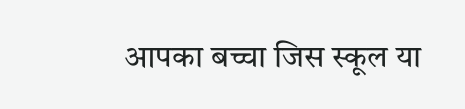आपका बच्चा जिस स्कूल या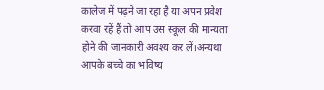कालेज में पढ़ने जा रहा है या अपन प्रवेश करवा रहें हैं तो आप उस स्कूल की मान्यता होने की जानकारी अवश्य कर लें।अन्यथा आपके बच्चे का भविष्य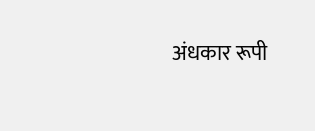अंधकार रूपी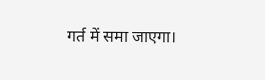गर्त में समा जाएगा।